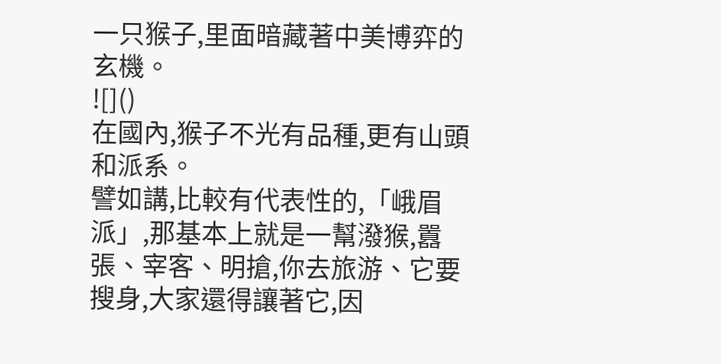一只猴子,里面暗藏著中美博弈的玄機。
![]()
在國內,猴子不光有品種,更有山頭和派系。
譬如講,比較有代表性的,「峨眉派」,那基本上就是一幫潑猴,囂張、宰客、明搶,你去旅游、它要搜身,大家還得讓著它,因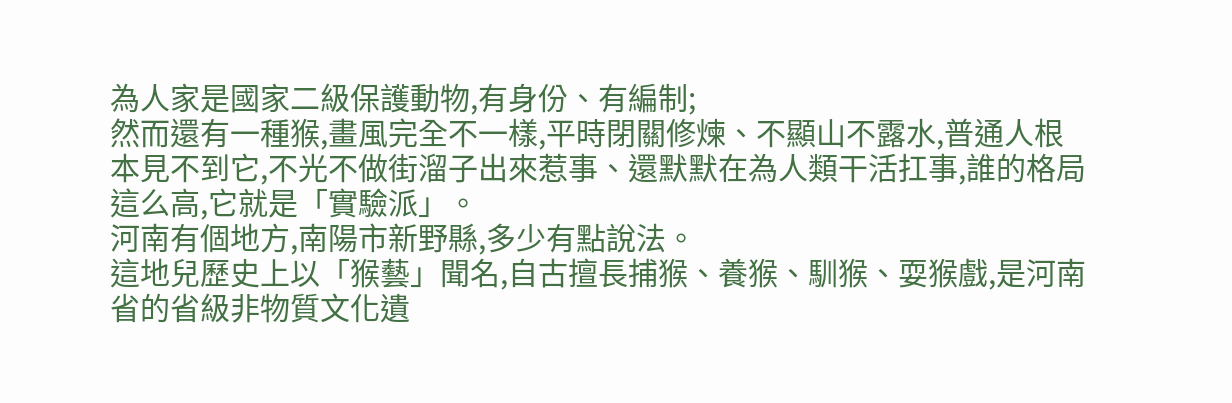為人家是國家二級保護動物,有身份、有編制;
然而還有一種猴,畫風完全不一樣,平時閉關修煉、不顯山不露水,普通人根本見不到它,不光不做街溜子出來惹事、還默默在為人類干活扛事,誰的格局這么高,它就是「實驗派」。
河南有個地方,南陽市新野縣,多少有點說法。
這地兒歷史上以「猴藝」聞名,自古擅長捕猴、養猴、馴猴、耍猴戲,是河南省的省級非物質文化遺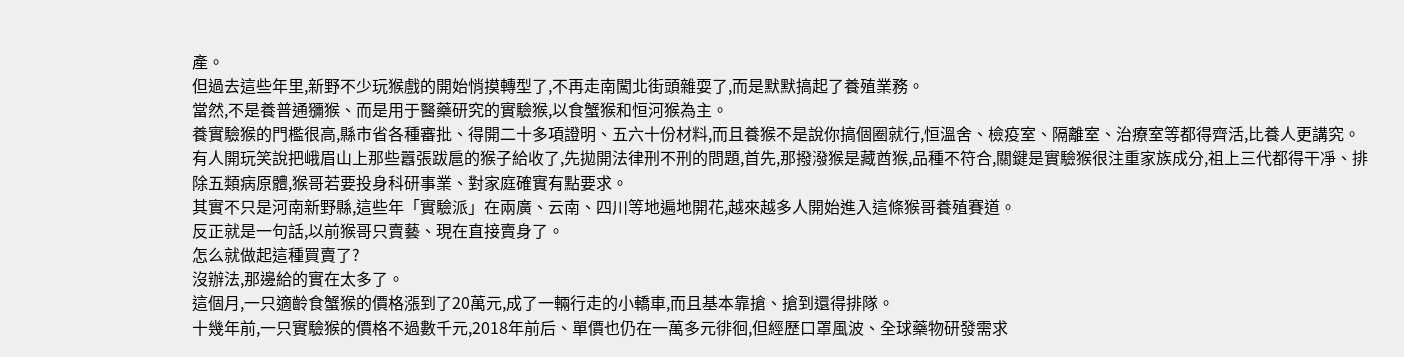產。
但過去這些年里,新野不少玩猴戲的開始悄摸轉型了,不再走南闖北街頭雜耍了,而是默默搞起了養殖業務。
當然,不是養普通獼猴、而是用于醫藥研究的實驗猴,以食蟹猴和恒河猴為主。
養實驗猴的門檻很高,縣市省各種審批、得開二十多項證明、五六十份材料,而且養猴不是說你搞個圈就行,恒溫舍、檢疫室、隔離室、治療室等都得齊活,比養人更講究。
有人開玩笑說把峨眉山上那些囂張跋扈的猴子給收了,先拋開法律刑不刑的問題,首先,那撥潑猴是藏酋猴,品種不符合,關鍵是實驗猴很注重家族成分,祖上三代都得干凈、排除五類病原體,猴哥若要投身科研事業、對家庭確實有點要求。
其實不只是河南新野縣,這些年「實驗派」在兩廣、云南、四川等地遍地開花,越來越多人開始進入這條猴哥養殖賽道。
反正就是一句話,以前猴哥只賣藝、現在直接賣身了。
怎么就做起這種買賣了?
沒辦法,那邊給的實在太多了。
這個月,一只適齡食蟹猴的價格漲到了20萬元,成了一輛行走的小轎車,而且基本靠搶、搶到還得排隊。
十幾年前,一只實驗猴的價格不過數千元,2018年前后、單價也仍在一萬多元徘徊,但經歷口罩風波、全球藥物研發需求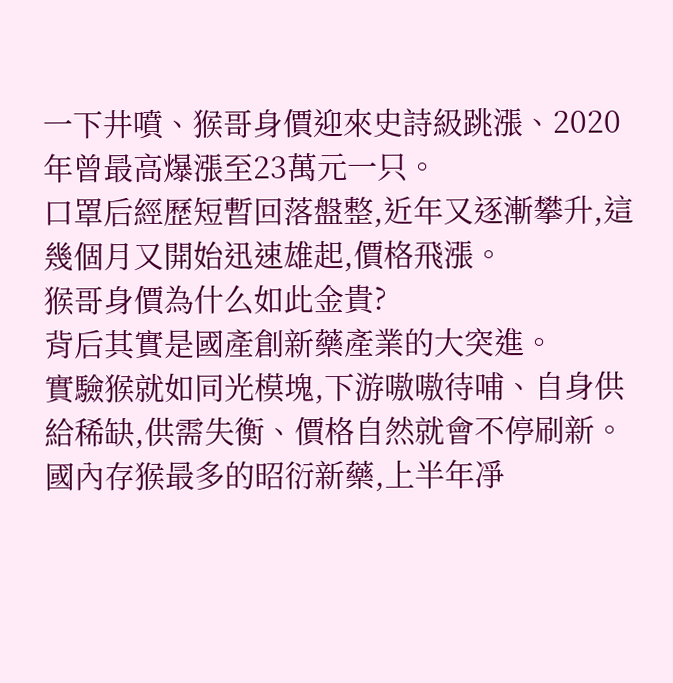一下井噴、猴哥身價迎來史詩級跳漲、2020年曾最高爆漲至23萬元一只。
口罩后經歷短暫回落盤整,近年又逐漸攀升,這幾個月又開始迅速雄起,價格飛漲。
猴哥身價為什么如此金貴?
背后其實是國產創新藥產業的大突進。
實驗猴就如同光模塊,下游嗷嗷待哺、自身供給稀缺,供需失衡、價格自然就會不停刷新。
國內存猴最多的昭衍新藥,上半年凈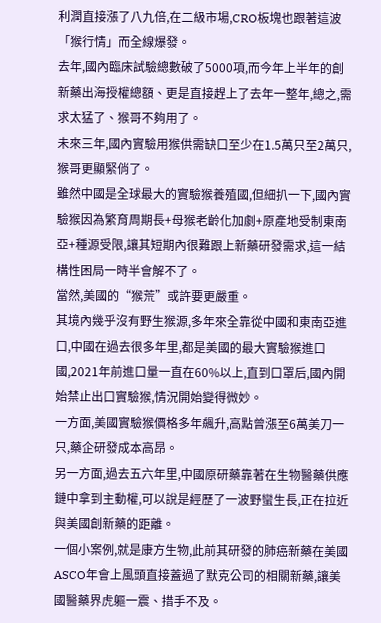利潤直接漲了八九倍,在二級市場,CRO板塊也跟著這波「猴行情」而全線爆發。
去年,國內臨床試驗總數破了5000項,而今年上半年的創新藥出海授權總額、更是直接趕上了去年一整年,總之,需求太猛了、猴哥不夠用了。
未來三年,國內實驗用猴供需缺口至少在1.5萬只至2萬只,猴哥更顯緊俏了。
雖然中國是全球最大的實驗猴養殖國,但細扒一下,國內實驗猴因為繁育周期長+母猴老齡化加劇+原產地受制東南亞+種源受限,讓其短期內很難跟上新藥研發需求,這一結構性困局一時半會解不了。
當然,美國的“猴荒”或許要更嚴重。
其境內幾乎沒有野生猴源,多年來全靠從中國和東南亞進口,中國在過去很多年里,都是美國的最大實驗猴進口國,2021年前進口量一直在60%以上,直到口罩后,國內開始禁止出口實驗猴,情況開始變得微妙。
一方面,美國實驗猴價格多年飆升,高點曾漲至6萬美刀一只,藥企研發成本高昂。
另一方面,過去五六年里,中國原研藥靠著在生物醫藥供應鏈中拿到主動權,可以說是經歷了一波野蠻生長,正在拉近與美國創新藥的距離。
一個小案例,就是康方生物,此前其研發的肺癌新藥在美國ASCO年會上風頭直接蓋過了默克公司的相關新藥,讓美國醫藥界虎軀一震、措手不及。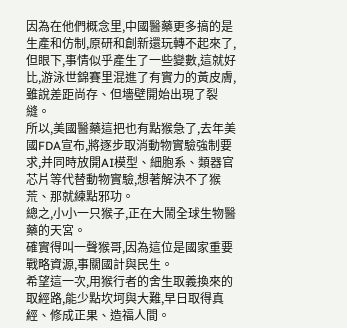因為在他們概念里,中國醫藥更多搞的是生產和仿制,原研和創新還玩轉不起來了,但眼下,事情似乎產生了一些變數,這就好比,游泳世錦賽里混進了有實力的黃皮膚,雖說差距尚存、但墻壁開始出現了裂縫。
所以,美國醫藥這把也有點猴急了,去年美國FDA宣布,將逐步取消動物實驗強制要求,并同時放開AI模型、細胞系、類器官芯片等代替動物實驗,想著解決不了猴荒、那就練點邪功。
總之,小小一只猴子,正在大鬧全球生物醫藥的天宮。
確實得叫一聲猴哥,因為這位是國家重要戰略資源,事關國計與民生。
希望這一次,用猴行者的舍生取義換來的取經路,能少點坎坷與大難,早日取得真經、修成正果、造福人間。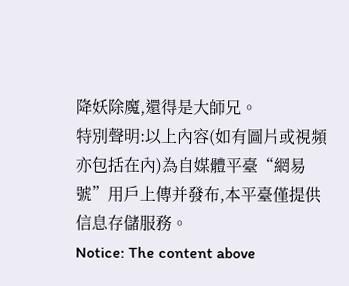降妖除魔,還得是大師兄。
特別聲明:以上內容(如有圖片或視頻亦包括在內)為自媒體平臺“網易號”用戶上傳并發布,本平臺僅提供信息存儲服務。
Notice: The content above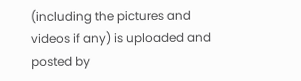(including the pictures and videos if any) is uploaded and posted by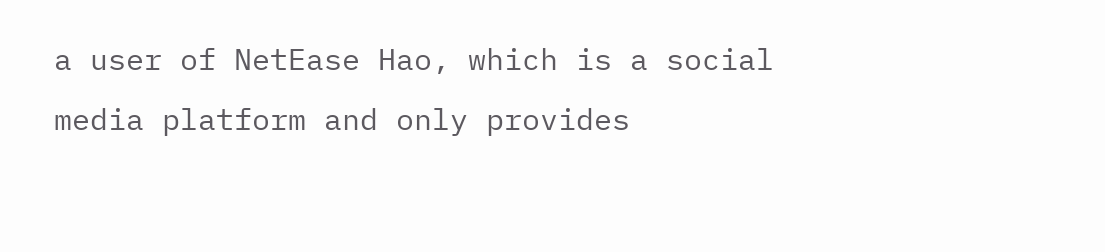a user of NetEase Hao, which is a social media platform and only provides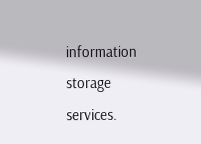information storage services.